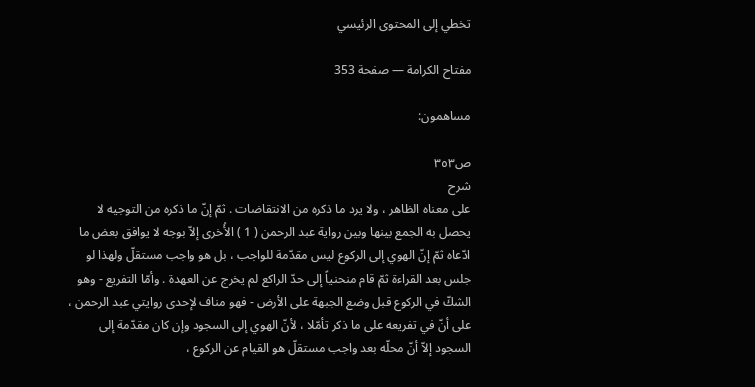تخطي إلى المحتوى الرئيسي

مفتاح الكرامة — صفحة 353

مساهمون:

ص٣٥٣
شرح
على معناه الظاهر ، ولا يرد ما ذكره من الانتقاضات . ثمّ إنّ ما ذكره من التوجيه لا يحصل به الجمع بينها وبين رواية عبد الرحمن ( 1 ) الأُخرى إلاّ بوجه لا يوافق بعض ما ادّعاه ثمّ إنّ الهوي إلى الركوع ليس مقدّمة للواجب ، بل هو واجب مستقلّ ولهذا لو جلس بعد القراءة ثمّ قام منحنياً إلى حدّ الراكع لم يخرج عن العهدة . وأمّا التفريع - وهو الشكّ في الركوع قبل وضع الجبهة على الأرض - فهو مناف لإحدى روايتي عبد الرحمن ، على أنّ في تفريعه على ما ذكر تأمّلا ، لأنّ الهوي إلى السجود وإن كان مقدّمة إلى السجود إلاّ أنّ محلّه بعد واجب مستقلّ هو القيام عن الركوع ،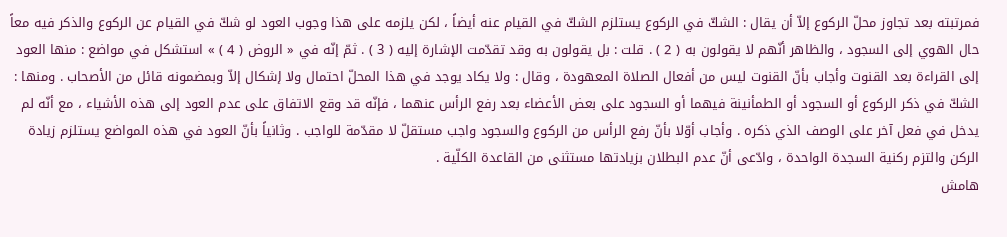فمرتبته بعد تجاوز محلّ الركوع إلاّ أن يقال : الشكّ في الركوع يستلزم الشكّ في القيام عنه أيضاً ، لكن يلزمه على هذا وجوب العود لو شكّ في القيام عن الركوع والذكر فيه معاً حال الهوي إلى السجود ، والظاهر أنّهم لا يقولون به ( 2 ) . قلت : بل يقولون به وقد تقدّمت الإشارة إليه ( 3 ) . ثمّ إنّه في « الروض ( 4 ) » استشكل في مواضع : منها العود إلى القراءة بعد القنوت وأجاب بأنّ القنوت ليس من أفعال الصلاة المعهودة ، وقال : ولا يكاد يوجد في هذا المحلّ احتمال ولا إشكال إلاّ وبمضمونه قائل من الأصحاب . ومنها : الشكّ في ذكر الركوع أو السجود أو الطمأنينة فيهما أو السجود على بعض الأعضاء بعد رفع الرأس عنهما ، فإنّه قد وقع الاتفاق على عدم العود إلى هذه الأشياء ، مع أنّه لم يدخل في فعل آخر على الوصف الذي ذكره . وأجاب أوّلا بأنّ رفع الرأس من الركوع والسجود واجب مستقلّ لا مقدّمة للواجب . وثانياً بأنّ العود في هذه المواضع يستلزم زيادة الركن والتزم ركنية السجدة الواحدة ، وادّعى أنّ عدم البطلان بزيادتها مستثنى من القاعدة الكلّية .
هامش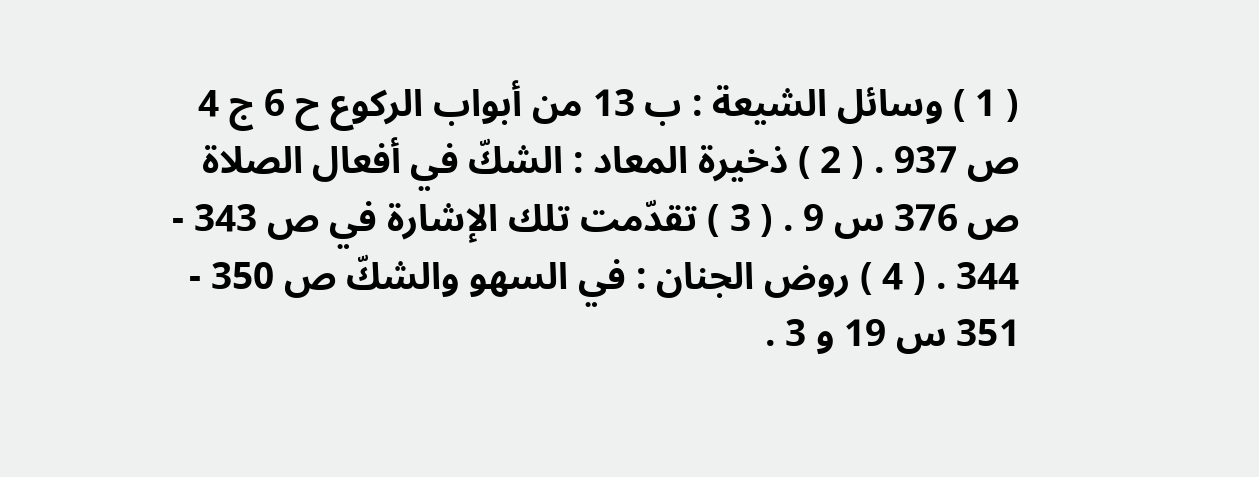( 1 ) وسائل الشيعة : ب 13 من أبواب الركوع ح 6 ج 4 ص 937 . ( 2 ) ذخيرة المعاد : الشكّ في أفعال الصلاة ص 376 س 9 . ( 3 ) تقدّمت تلك الإشارة في ص 343 - 344 . ( 4 ) روض الجنان : في السهو والشكّ ص 350 - 351 س 19 و 3 .